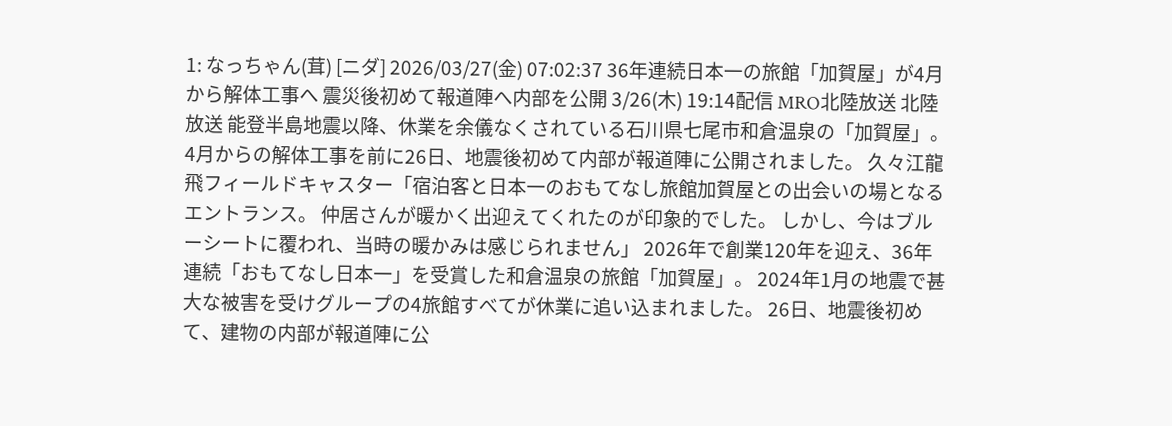1: なっちゃん(茸) [ニダ] 2026/03/27(金) 07:02:37 36年連続日本一の旅館「加賀屋」が4月から解体工事へ 震災後初めて報道陣へ内部を公開 3/26(木) 19:14配信 MRO北陸放送 北陸放送 能登半島地震以降、休業を余儀なくされている石川県七尾市和倉温泉の「加賀屋」。 4月からの解体工事を前に26日、地震後初めて内部が報道陣に公開されました。 久々江龍飛フィールドキャスター「宿泊客と日本一のおもてなし旅館加賀屋との出会いの場となるエントランス。 仲居さんが暖かく出迎えてくれたのが印象的でした。 しかし、今はブルーシートに覆われ、当時の暖かみは感じられません」 2026年で創業120年を迎え、36年連続「おもてなし日本一」を受賞した和倉温泉の旅館「加賀屋」。 2024年1月の地震で甚大な被害を受けグループの4旅館すべてが休業に追い込まれました。 26日、地震後初めて、建物の内部が報道陣に公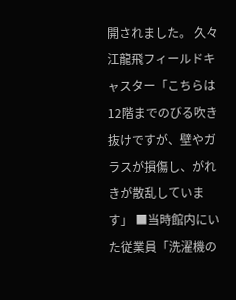開されました。 久々江龍飛フィールドキャスター「こちらは12階までのびる吹き抜けですが、壁やガラスが損傷し、がれきが散乱しています」 ■当時館内にいた従業員「洗濯機の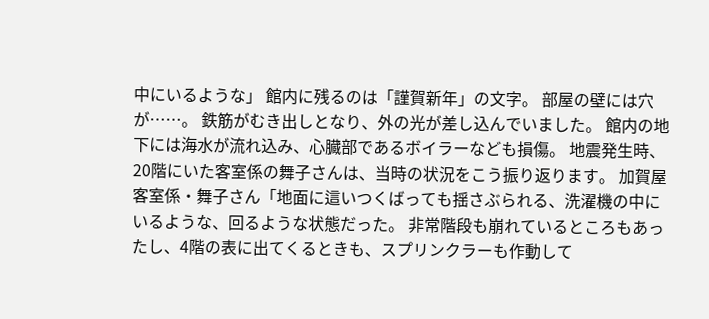中にいるような」 館内に残るのは「謹賀新年」の文字。 部屋の壁には穴が……。 鉄筋がむき出しとなり、外の光が差し込んでいました。 館内の地下には海水が流れ込み、心臓部であるボイラーなども損傷。 地震発生時、20階にいた客室係の舞子さんは、当時の状況をこう振り返ります。 加賀屋客室係・舞子さん「地面に這いつくばっても揺さぶられる、洗濯機の中にいるような、回るような状態だった。 非常階段も崩れているところもあったし、4階の表に出てくるときも、スプリンクラーも作動して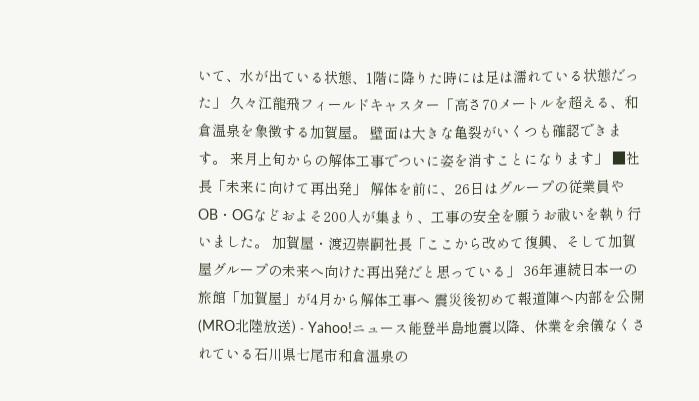いて、水が出ている状態、1階に降りた時には足は濡れている状態だった」 久々江龍飛フィールドキャスター「高さ70メートルを超える、和倉温泉を象徴する加賀屋。 壁面は大きな亀裂がいくつも確認できます。 来月上旬からの解体工事でついに姿を消すことになります」 ■社長「未来に向けて再出発」 解体を前に、26日はグループの従業員やOB・OGなどおよそ200人が集まり、工事の安全を願うお祓いを執り行いました。 加賀屋・渡辺崇嗣社長「ここから改めて復興、そして加賀屋グループの未来へ向けた再出発だと思っている」 36年連続日本一の旅館「加賀屋」が4月から解体工事へ 震災後初めて報道陣へ内部を公開(MRO北陸放送) - Yahoo!ニュース能登半島地震以降、休業を余儀なくされている石川県七尾市和倉温泉の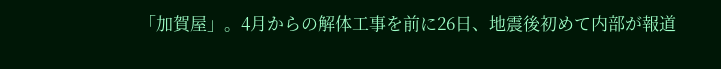「加賀屋」。4月からの解体工事を前に26日、地震後初めて内部が報道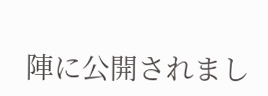陣に公開されまし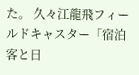た。 久々江龍飛フィールドキャスター「宿泊客と日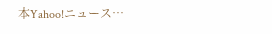本Yahoo!ニュース…